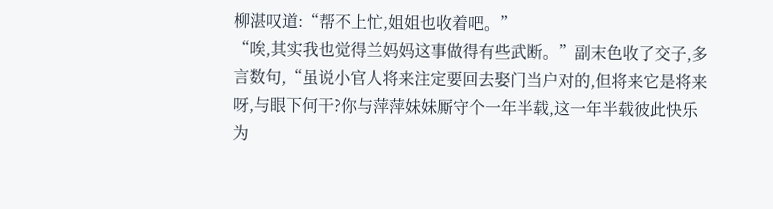柳湛叹道:“帮不上忙,姐姐也收着吧。”
“唉,其实我也觉得兰妈妈这事做得有些武断。”副末色收了交子,多言数句,“虽说小官人将来注定要回去娶门当户对的,但将来它是将来呀,与眼下何干?你与萍萍妹妹厮守个一年半载,这一年半载彼此快乐为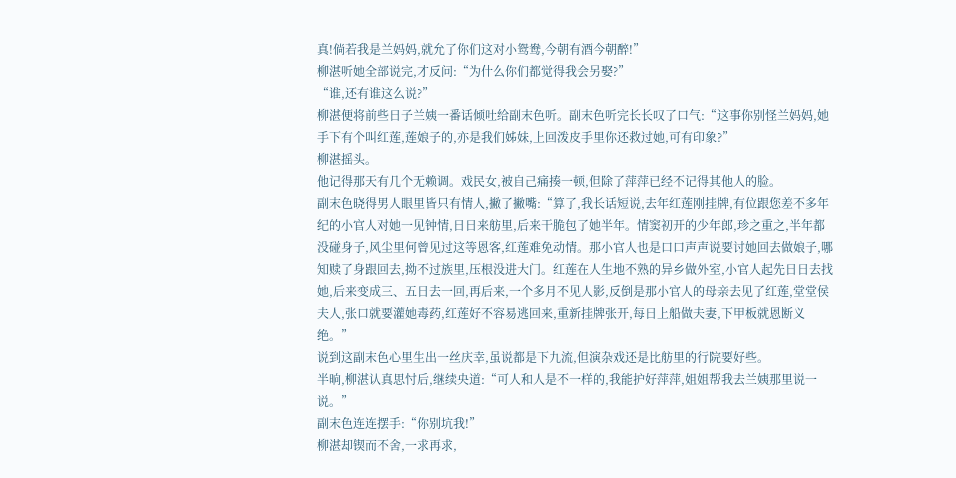真!倘若我是兰妈妈,就允了你们这对小鸳鸯,今朝有酒今朝醉!”
柳湛听她全部说完,才反问:“为什么你们都觉得我会另娶?”
“谁,还有谁这么说?”
柳湛便将前些日子兰姨一番话倾吐给副末色听。副末色听完长长叹了口气:“这事你别怪兰妈妈,她手下有个叫红莲,莲娘子的,亦是我们姊妹,上回泼皮手里你还救过她,可有印象?”
柳湛摇头。
他记得那天有几个无赖调。戏民女,被自己痛揍一顿,但除了萍萍已经不记得其他人的脸。
副末色晓得男人眼里皆只有情人,撇了撇嘴:“算了,我长话短说,去年红莲刚挂牌,有位跟您差不多年纪的小官人对她一见钟情,日日来舫里,后来干脆包了她半年。情窦初开的少年郎,珍之重之,半年都没碰身子,风尘里何曾见过这等恩客,红莲难免动情。那小官人也是口口声声说要讨她回去做娘子,哪知赎了身跟回去,拗不过族里,压根没进大门。红莲在人生地不熟的异乡做外室,小官人起先日日去找她,后来变成三、五日去一回,再后来,一个多月不见人影,反倒是那小官人的母亲去见了红莲,堂堂侯夫人,张口就要灌她毒药,红莲好不容易逃回来,重新挂牌张开,每日上船做夫妻,下甲板就恩断义绝。”
说到这副末色心里生出一丝庆幸,虽说都是下九流,但演杂戏还是比舫里的行院要好些。
半晌,柳湛认真思忖后,继续央道:“可人和人是不一样的,我能护好萍萍,姐姐帮我去兰姨那里说一说。”
副末色连连摆手:“你别坑我!”
柳湛却锲而不舍,一求再求,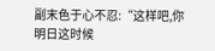副末色于心不忍:“这样吧,你明日这时候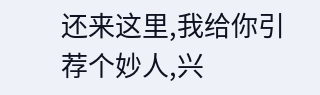还来这里,我给你引荐个妙人,兴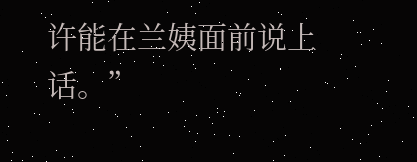许能在兰姨面前说上话。”